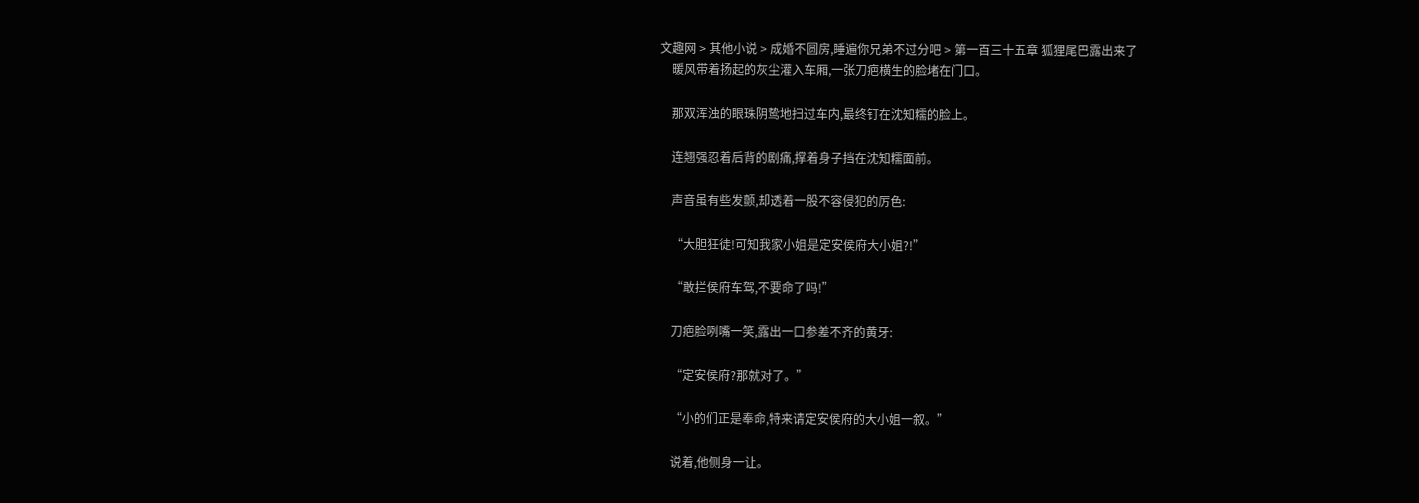文趣网 > 其他小说 > 成婚不圆房,睡遍你兄弟不过分吧 > 第一百三十五章 狐狸尾巴露出来了
    暖风带着扬起的灰尘灌入车厢,一张刀疤横生的脸堵在门口。

    那双浑浊的眼珠阴鸷地扫过车内,最终钉在沈知糯的脸上。

    连翘强忍着后背的剧痛,撑着身子挡在沈知糯面前。

    声音虽有些发颤,却透着一股不容侵犯的厉色:

    “大胆狂徒!可知我家小姐是定安侯府大小姐?!”

    “敢拦侯府车驾,不要命了吗!”

    刀疤脸咧嘴一笑,露出一口参差不齐的黄牙:

    “定安侯府?那就对了。”

    “小的们正是奉命,特来请定安侯府的大小姐一叙。”

    说着,他侧身一让。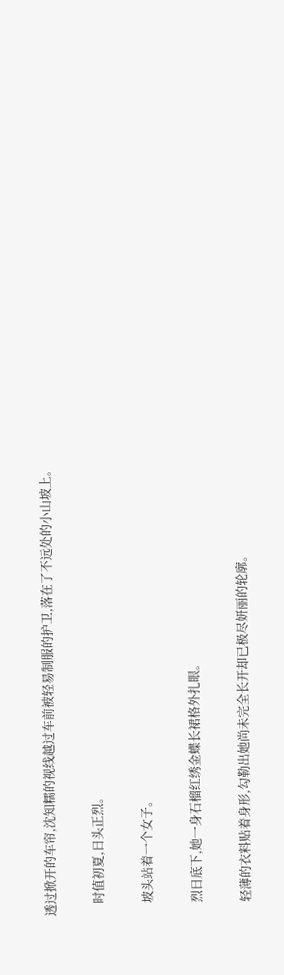透过掀开的车帘,沈知糯的视线越过车前被轻易制服的护卫,落在了不远处的小山坡上。

    时值初夏,日头正烈。

    坡头站着一个女子。

    烈日底下,她一身石榴红绣金蝶长裙格外扎眼。

    轻薄的衣料贴着身形,勾勒出她尚未完全长开却已极尽妍丽的轮廓。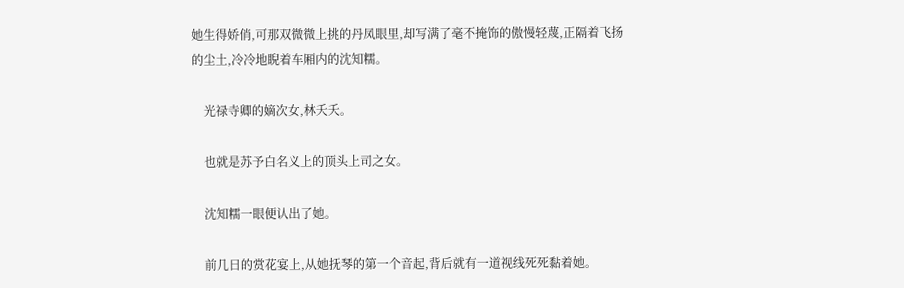她生得娇俏,可那双微微上挑的丹凤眼里,却写满了毫不掩饰的傲慢轻蔑,正隔着飞扬的尘土,冷冷地睨着车厢内的沈知糯。

    光禄寺卿的嫡次女,林夭夭。

    也就是苏予白名义上的顶头上司之女。

    沈知糯一眼便认出了她。

    前几日的赏花宴上,从她抚琴的第一个音起,背后就有一道视线死死黏着她。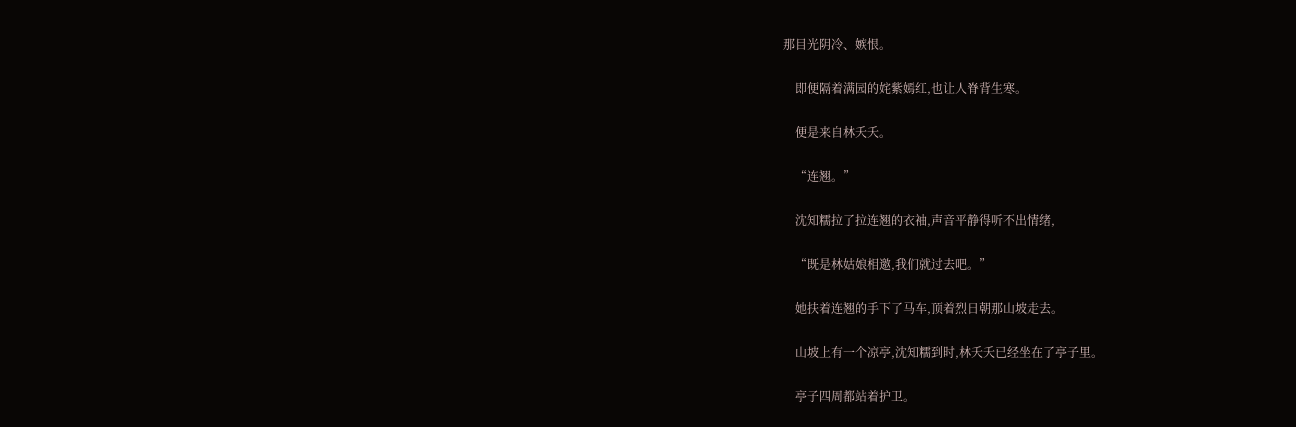那目光阴冷、嫉恨。

    即便隔着满园的姹紫嫣红,也让人脊背生寒。

    便是来自林夭夭。

    “连翘。”

    沈知糯拉了拉连翘的衣袖,声音平静得听不出情绪,

    “既是林姑娘相邀,我们就过去吧。”

    她扶着连翘的手下了马车,顶着烈日朝那山坡走去。

    山坡上有一个凉亭,沈知糯到时,林夭夭已经坐在了亭子里。

    亭子四周都站着护卫。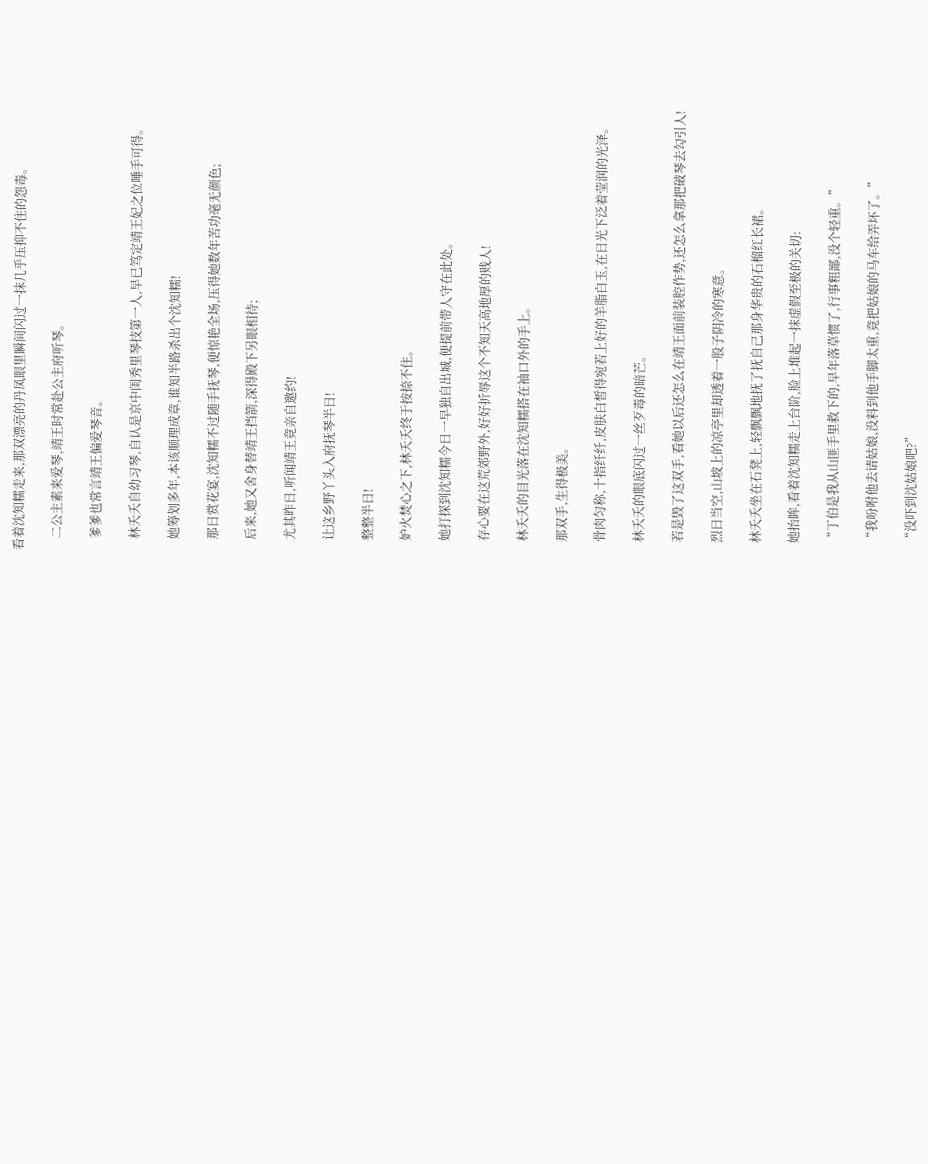看着沈知糯走来,那双漂亮的丹凤眼里瞬间闪过一抹几乎压抑不住的怨毒。

    二公主素来爱琴,靖王时常赴公主府听琴。

    爹爹也常言靖王偏爱琴音。

    林夭夭自幼习琴,自认是京中闺秀里琴技第一人,早已笃定靖王妃之位唾手可得。

    她筹划多年,本该顺理成章,谁知半路杀出个沈知糯!

    那日赏花宴,沈知糯不过随手抚琴,便惊艳全场,压得她数年苦功毫无颜色;

    后来,她又舍身替靖王挡箭,深得殿下另眼相待;

    尤其昨日,听闻靖王竟亲自邀约!

    让这乡野丫头入府抚琴半日!

    整整半日!

    妒火焚心之下,林夭夭终于按捺不住。

    她打探到沈知糯今日一早独自出城,便提前带人守在此处。

    存心要在这荒郊野外,好好折辱这个不知天高地厚的贱人!

    林夭夭的目光落在沈知糯搭在袖口外的手上。

    那双手,生得极美。

    骨肉匀称,十指纤纤,皮肤白皙得宛若上好的羊脂白玉,在日光下泛着莹润的光泽。

    林夭夭的眼底闪过一丝歹毒的暗芒。

    若是毁了这双手,看她以后还怎么在靖王面前装腔作势,还怎么拿那把破琴去勾引人!

    烈日当空,山坡上的凉亭里却透着一股子阴冷的寒意。

    林夭夭坐在石凳上,轻飘飘地抚了抚自己那身华贵的石榴红长裙。

    她抬眸,看着沈知糯走上台阶,脸上堆起一抹虚假至极的关切:

    “丁伯是我从山匪手里救下的,早年落草惯了,行事粗鄙,没个轻重。”

    “我吩咐他去请姑娘,没料到他手脚太重,竟把姑娘的马车给弄坏了。”

    “没吓到沈姑娘吧?”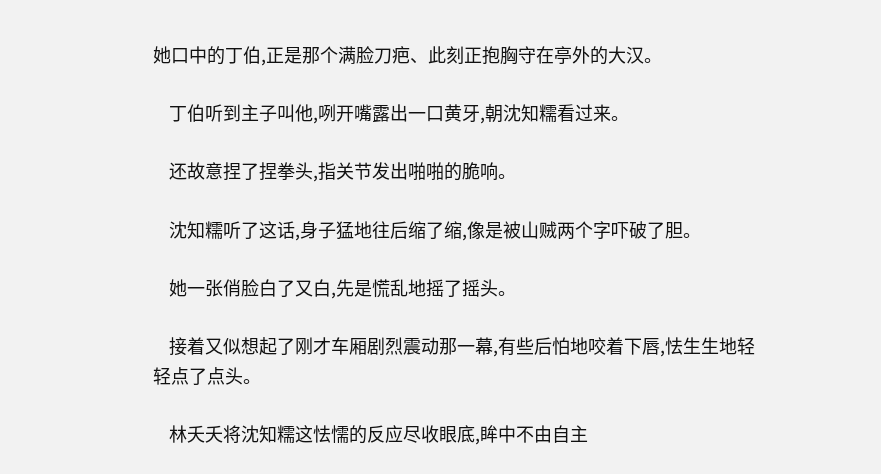她口中的丁伯,正是那个满脸刀疤、此刻正抱胸守在亭外的大汉。

    丁伯听到主子叫他,咧开嘴露出一口黄牙,朝沈知糯看过来。

    还故意捏了捏拳头,指关节发出啪啪的脆响。

    沈知糯听了这话,身子猛地往后缩了缩,像是被山贼两个字吓破了胆。

    她一张俏脸白了又白,先是慌乱地摇了摇头。

    接着又似想起了刚才车厢剧烈震动那一幕,有些后怕地咬着下唇,怯生生地轻轻点了点头。

    林夭夭将沈知糯这怯懦的反应尽收眼底,眸中不由自主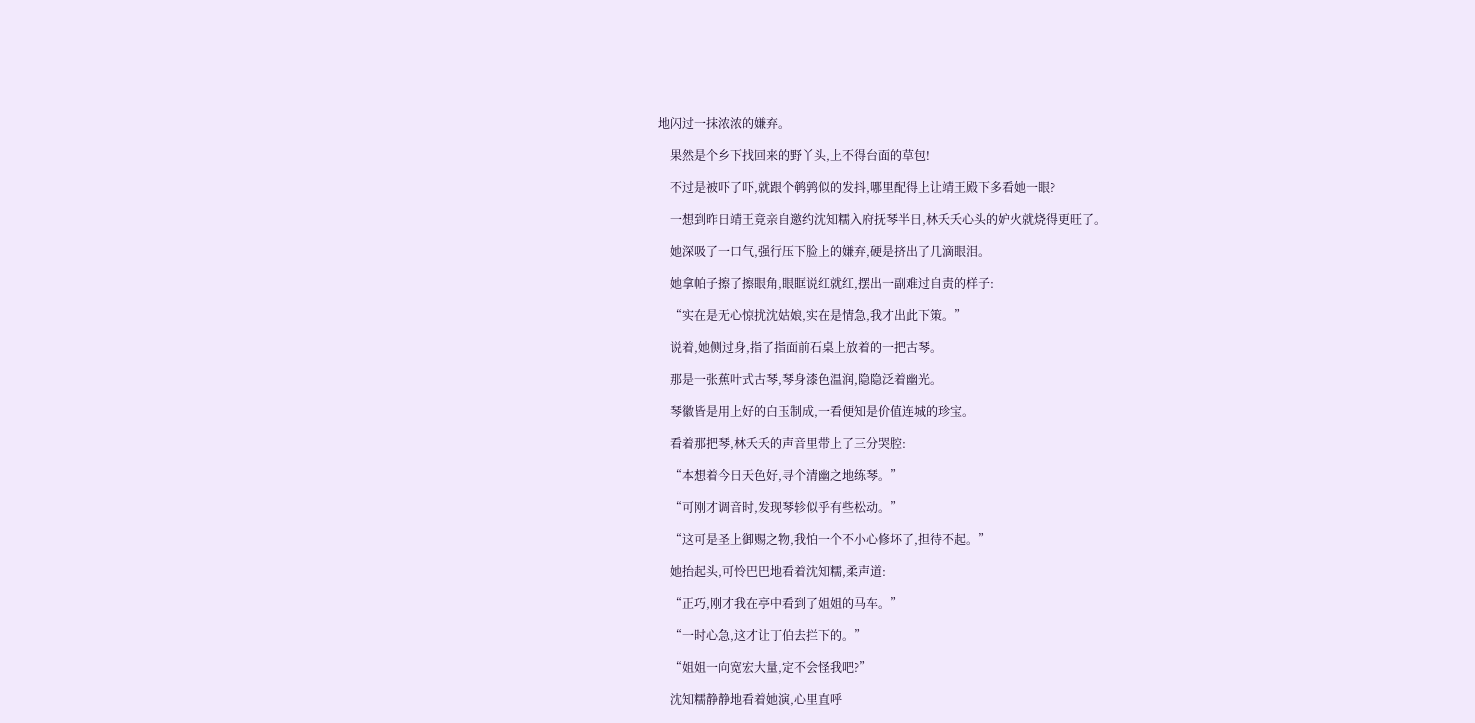地闪过一抹浓浓的嫌弃。

    果然是个乡下找回来的野丫头,上不得台面的草包!

    不过是被吓了吓,就跟个鹌鹑似的发抖,哪里配得上让靖王殿下多看她一眼?

    一想到昨日靖王竟亲自邀约沈知糯入府抚琴半日,林夭夭心头的妒火就烧得更旺了。

    她深吸了一口气,强行压下脸上的嫌弃,硬是挤出了几滴眼泪。

    她拿帕子擦了擦眼角,眼眶说红就红,摆出一副难过自责的样子:

    “实在是无心惊扰沈姑娘,实在是情急,我才出此下策。”

    说着,她侧过身,指了指面前石桌上放着的一把古琴。

    那是一张蕉叶式古琴,琴身漆色温润,隐隐泛着幽光。

    琴徽皆是用上好的白玉制成,一看便知是价值连城的珍宝。

    看着那把琴,林夭夭的声音里带上了三分哭腔:

    “本想着今日天色好,寻个清幽之地练琴。”

    “可刚才调音时,发现琴轸似乎有些松动。”

    “这可是圣上御赐之物,我怕一个不小心修坏了,担待不起。”

    她抬起头,可怜巴巴地看着沈知糯,柔声道:

    “正巧,刚才我在亭中看到了姐姐的马车。”

    “一时心急,这才让丁伯去拦下的。”

    “姐姐一向宽宏大量,定不会怪我吧?”

    沈知糯静静地看着她演,心里直呼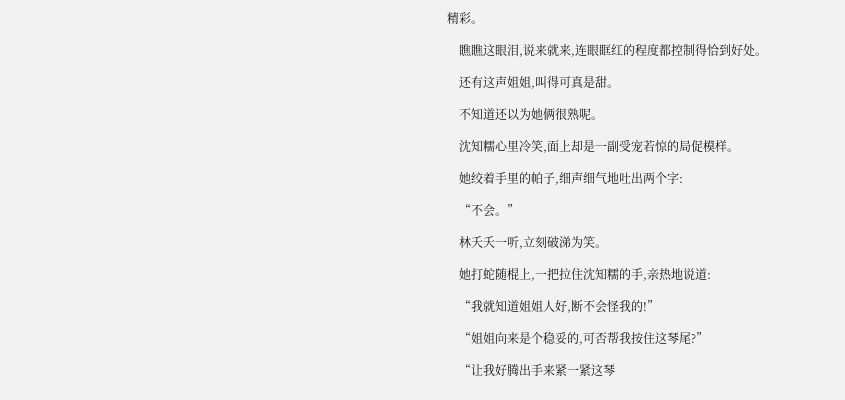精彩。

    瞧瞧这眼泪,说来就来,连眼眶红的程度都控制得恰到好处。

    还有这声姐姐,叫得可真是甜。

    不知道还以为她俩很熟呢。

    沈知糯心里冷笑,面上却是一副受宠若惊的局促模样。

    她绞着手里的帕子,细声细气地吐出两个字:

    “不会。”

    林夭夭一听,立刻破涕为笑。

    她打蛇随棍上,一把拉住沈知糯的手,亲热地说道:

    “我就知道姐姐人好,断不会怪我的!”

    “姐姐向来是个稳妥的,可否帮我按住这琴尾?”

    “让我好腾出手来紧一紧这琴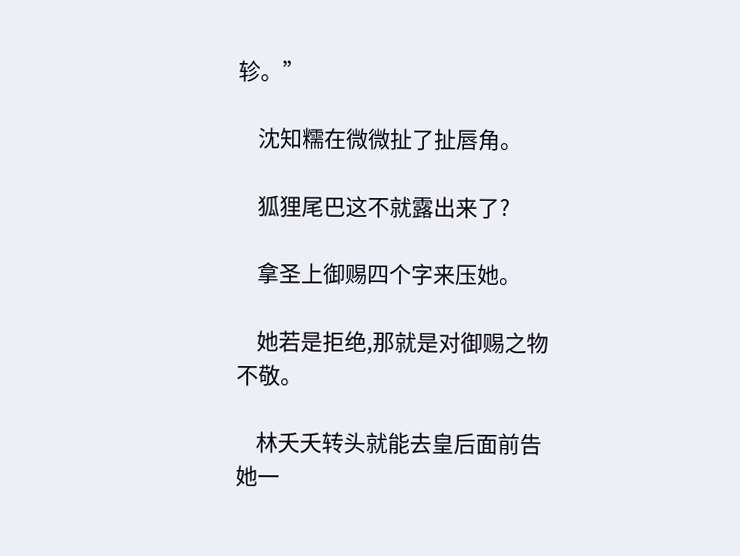轸。”

    沈知糯在微微扯了扯唇角。

    狐狸尾巴这不就露出来了?

    拿圣上御赐四个字来压她。

    她若是拒绝,那就是对御赐之物不敬。

    林夭夭转头就能去皇后面前告她一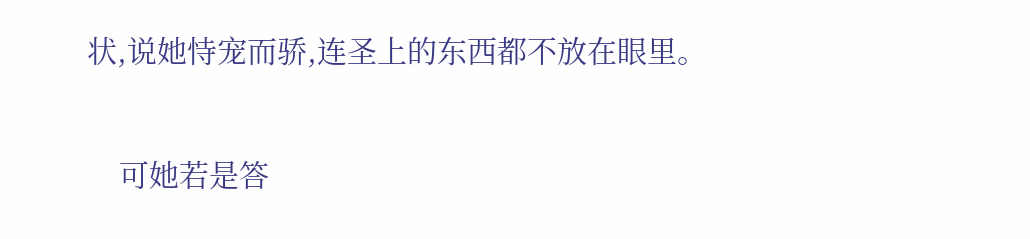状,说她恃宠而骄,连圣上的东西都不放在眼里。

    可她若是答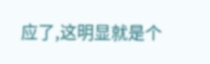应了,这明显就是个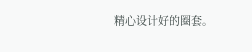精心设计好的圈套。